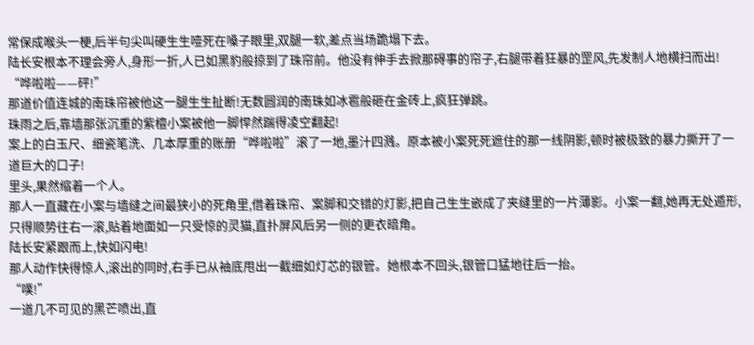常保成喉头一梗,后半句尖叫硬生生噎死在嗓子眼里,双腿一软,差点当场跪塌下去。
陆长安根本不理会旁人,身形一折,人已如黑豹般掠到了珠帘前。他没有伸手去掀那碍事的帘子,右腿带着狂暴的罡风,先发制人地横扫而出!
“哗啦啦——砰!”
那道价值连城的南珠帘被他这一腿生生扯断!无数圆润的南珠如冰雹般砸在金砖上,疯狂弹跳。
珠雨之后,靠墙那张沉重的紫檀小案被他一脚悍然踹得凌空翻起!
案上的白玉尺、细瓷笔洗、几本厚重的账册“哗啦啦”滚了一地,墨汁四溅。原本被小案死死遮住的那一线阴影,顿时被极致的暴力撕开了一道巨大的口子!
里头,果然缩着一个人。
那人一直藏在小案与墙缝之间最狭小的死角里,借着珠帘、案脚和交错的灯影,把自己生生嵌成了夹缝里的一片薄影。小案一翻,她再无处遁形,只得顺势往右一滚,贴着地面如一只受惊的灵猫,直扑屏风后另一侧的更衣暗角。
陆长安紧跟而上,快如闪电!
那人动作快得惊人,滚出的同时,右手已从袖底甩出一截细如灯芯的银管。她根本不回头,银管口猛地往后一抬。
“噗!”
一道几不可见的黑芒喷出,直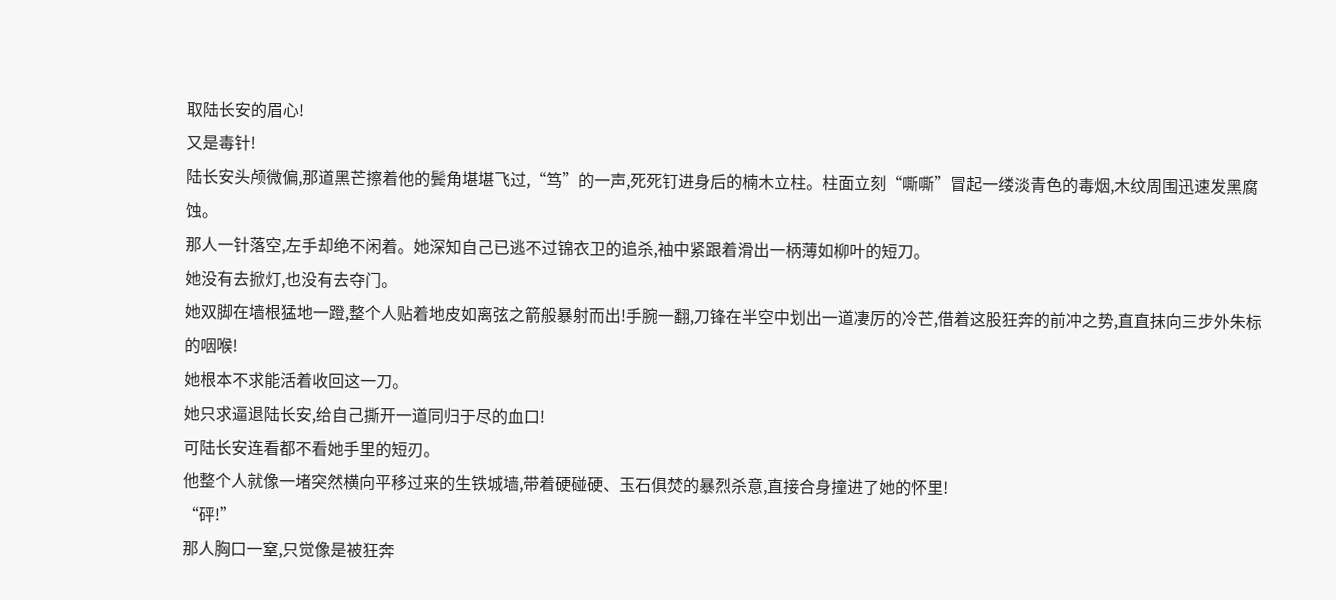取陆长安的眉心!
又是毒针!
陆长安头颅微偏,那道黑芒擦着他的鬓角堪堪飞过,“笃”的一声,死死钉进身后的楠木立柱。柱面立刻“嘶嘶”冒起一缕淡青色的毒烟,木纹周围迅速发黑腐蚀。
那人一针落空,左手却绝不闲着。她深知自己已逃不过锦衣卫的追杀,袖中紧跟着滑出一柄薄如柳叶的短刀。
她没有去掀灯,也没有去夺门。
她双脚在墙根猛地一蹬,整个人贴着地皮如离弦之箭般暴射而出!手腕一翻,刀锋在半空中划出一道凄厉的冷芒,借着这股狂奔的前冲之势,直直抹向三步外朱标的咽喉!
她根本不求能活着收回这一刀。
她只求逼退陆长安,给自己撕开一道同归于尽的血口!
可陆长安连看都不看她手里的短刃。
他整个人就像一堵突然横向平移过来的生铁城墙,带着硬碰硬、玉石俱焚的暴烈杀意,直接合身撞进了她的怀里!
“砰!”
那人胸口一窒,只觉像是被狂奔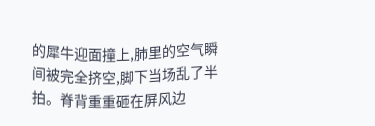的犀牛迎面撞上,肺里的空气瞬间被完全挤空,脚下当场乱了半拍。脊背重重砸在屏风边